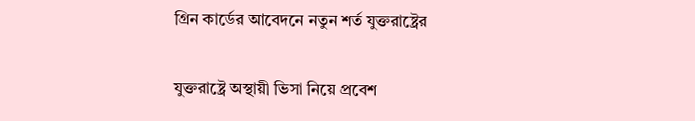গ্রিন কার্ডের আবেদনে নতুন শর্ত যুক্তরাষ্ট্রের

যুক্তরাষ্ট্রে অস্থায়ী ভিসা নিয়ে প্রবেশ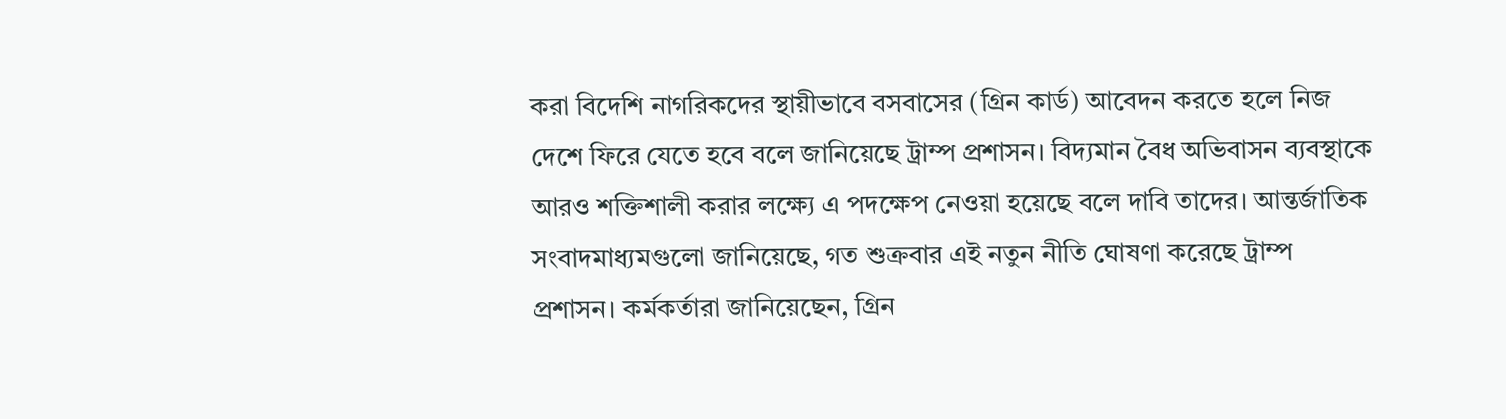করা বিদেশি নাগরিকদের স্থায়ীভাবে বসবাসের (গ্রিন কার্ড) আবেদন করতে হলে নিজ দেশে ফিরে যেতে হবে বলে জানিয়েছে ট্রাম্প প্রশাসন। বিদ্যমান বৈধ অভিবাসন ব্যবস্থাকে আরও শক্তিশালী করার লক্ষ্যে এ পদক্ষেপ নেওয়া হয়েছে বলে দাবি তাদের। আন্তর্জাতিক সংবাদমাধ্যমগুলো জানিয়েছে, গত শুক্রবার এই নতুন নীতি ঘোষণা করেছে ট্রাম্প প্রশাসন। কর্মকর্তারা জানিয়েছেন, গ্রিন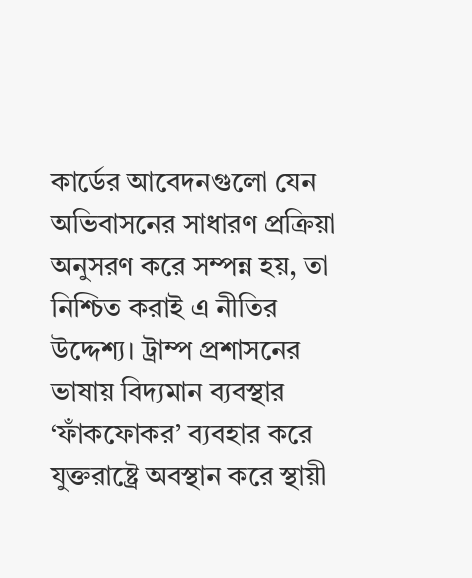কার্ডের আবেদনগুলো যেন অভিবাসনের সাধারণ প্রক্রিয়া অনুসরণ করে সম্পন্ন হয়, তা নিশ্চিত করাই এ নীতির উদ্দেশ্য। ট্রাম্প প্রশাসনের ভাষায় বিদ্যমান ব্যবস্থার ‘ফাঁকফোকর’ ব্যবহার করে যুক্তরাষ্ট্রে অবস্থান করে স্থায়ী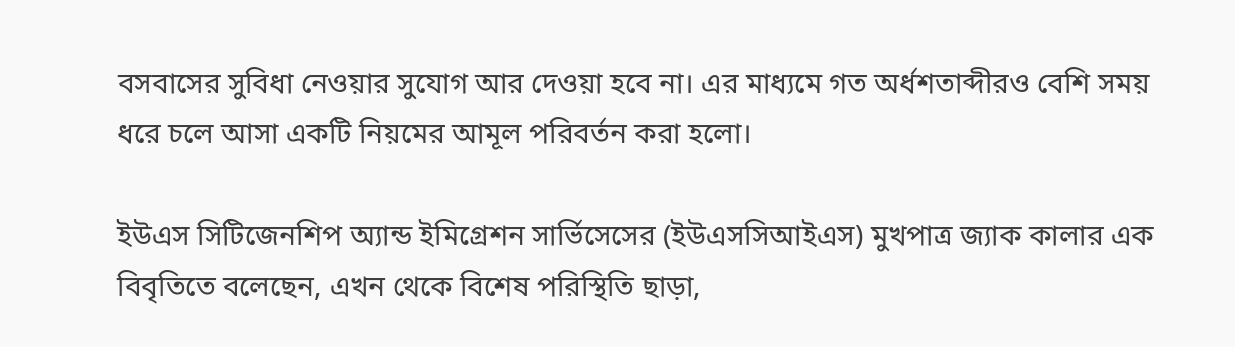বসবাসের সুবিধা নেওয়ার সুযোগ আর দেওয়া হবে না। এর মাধ্যমে গত অর্ধশতাব্দীরও বেশি সময় ধরে চলে আসা একটি নিয়মের আমূল পরিবর্তন করা হলো।

ইউএস সিটিজেনশিপ অ্যান্ড ইমিগ্রেশন সার্ভিসেসের (ইউএসসিআইএস) মুখপাত্র জ্যাক কালার এক বিবৃতিতে বলেছেন, এখন থেকে বিশেষ পরিস্থিতি ছাড়া,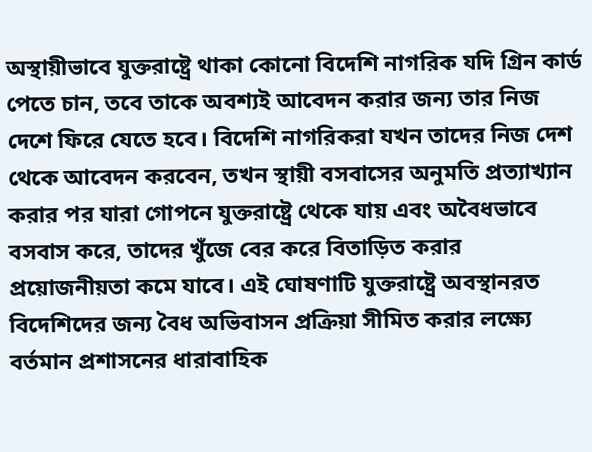অস্থায়ীভাবে যুক্তরাষ্ট্রে থাকা কোনো বিদেশি নাগরিক যদি গ্রিন কার্ড পেতে চান, তবে তাকে অবশ্যই আবেদন করার জন্য তার নিজ দেশে ফিরে যেতে হবে। বিদেশি নাগরিকরা যখন তাদের নিজ দেশ থেকে আবেদন করবেন, তখন স্থায়ী বসবাসের অনুমতি প্রত্যাখ্যান করার পর যারা গোপনে যুক্তরাষ্ট্রে থেকে যায় এবং অবৈধভাবে বসবাস করে, তাদের খুঁজে বের করে বিতাড়িত করার প্রয়োজনীয়তা কমে যাবে। এই ঘোষণাটি যুক্তরাষ্ট্রে অবস্থানরত বিদেশিদের জন্য বৈধ অভিবাসন প্রক্রিয়া সীমিত করার লক্ষ্যে বর্তমান প্রশাসনের ধারাবাহিক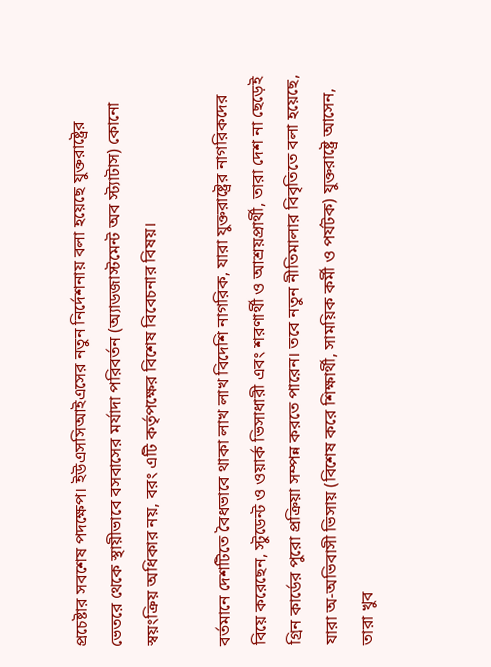প্রচেষ্টার সবশেষ পদক্ষেপ। ইউএসসিআইএসের নতুন নির্দেশনায় বলা হয়েছে যুক্তরাষ্ট্রের ভেতরে থেকে স্থায়ীভাবে বসবাসের মর্যাদা পরিবর্তন (অ্যাডজাস্টমেন্ট অব স্ট্যাটাস) কোনো স্বয়ংক্রিয় অধিকার নয়, বরং এটি কর্তৃপক্ষের বিশেষ বিবেচনার বিষয়।

বর্তমানে দেশটিতে বৈধভাবে থাকা লাখ লাখ বিদেশি নাগরিক, যারা যুক্তরাষ্ট্রের নাগরিকদের বিয়ে করেছেন, স্টুডেন্ট ও ওয়ার্ক ভিসাধারী এবং শরণার্থী ও আশ্রয়প্রার্থী, তারা দেশ না ছেড়েই গ্রিন কার্ডের পুরো প্রক্রিয়া সম্পন্ন করতে পারেন। তবে নতুন নীতিমালার বিবৃতিতে বলা হয়েছে, যারা অ-অভিবাসী ভিসায় (বিশেষ করে শিক্ষার্থী, সাময়িক কর্মী ও পর্যটক) যুক্তরাষ্ট্রে আসেন, তারা খুব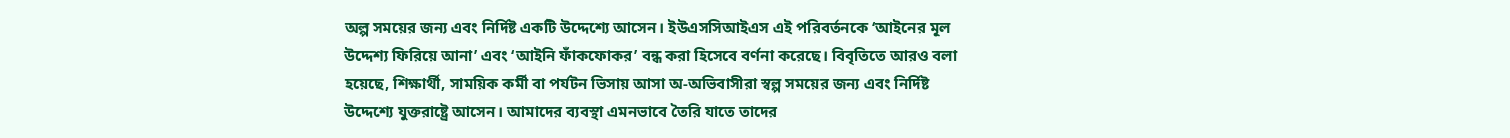অল্প সময়ের জন্য এবং নির্দিষ্ট একটি উদ্দেশ্যে আসেন। ইউএসসিআইএস এই পরিবর্তনকে ‘আইনের মূল উদ্দেশ্য ফিরিয়ে আনা’ এবং ‘আইনি ফাঁকফোকর’ বন্ধ করা হিসেবে বর্ণনা করেছে। বিবৃতিতে আরও বলা হয়েছে, শিক্ষার্থী, সাময়িক কর্মী বা পর্যটন ভিসায় আসা অ-অভিবাসীরা স্বল্প সময়ের জন্য এবং নির্দিষ্ট উদ্দেশ্যে যুক্তরাষ্ট্রে আসেন। আমাদের ব্যবস্থা এমনভাবে তৈরি যাতে তাদের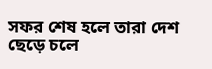সফর শেষ হলে তারা দেশ ছেড়ে চলে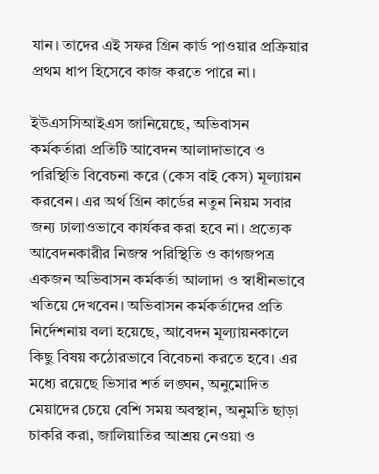যান। তাদের এই সফর গ্রিন কার্ড পাওয়ার প্রক্রিয়ার প্রথম ধাপ হিসেবে কাজ করতে পারে না।

ইউএসসিআইএস জানিয়েছে, অভিবাসন কর্মকর্তারা প্রতিটি আবেদন আলাদাভাবে ও পরিস্থিতি বিবেচনা করে (কেস বাই কেস) মূল্যায়ন করবেন। এর অর্থ গ্রিন কার্ডের নতুন নিয়ম সবার জন্য ঢালাওভাবে কার্যকর করা হবে না। প্রত্যেক আবেদনকারীর নিজস্ব পরিস্থিতি ও কাগজপত্র একজন অভিবাসন কর্মকর্তা আলাদা ও স্বাধীনভাবে খতিয়ে দেখবেন। অভিবাসন কর্মকর্তাদের প্রতি নির্দেশনায় বলা হয়েছে, আবেদন মূল্যায়নকালে কিছু বিষয় কঠোরভাবে বিবেচনা করতে হবে। এর মধ্যে রয়েছে ভিসার শর্ত লঙ্ঘন, অনুমোদিত মেয়াদের চেয়ে বেশি সময় অবস্থান, অনুমতি ছাড়া চাকরি করা, জালিয়াতির আশ্রয় নেওয়া ও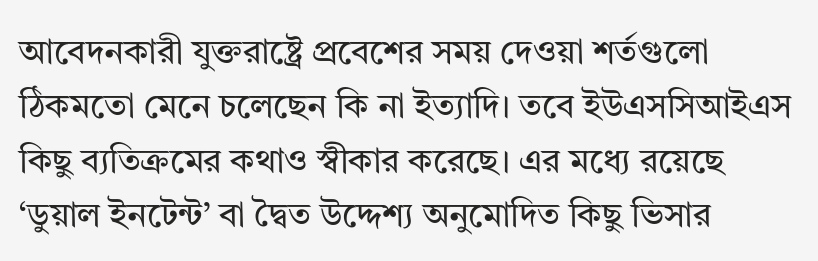আবেদনকারী যুক্তরাষ্ট্রে প্রবেশের সময় দেওয়া শর্তগুলো ঠিকমতো মেনে চলেছেন কি না ইত্যাদি। তবে ইউএসসিআইএস কিছু ব্যতিক্রমের কথাও স্বীকার করেছে। এর মধ্যে রয়েছে ‘ডুয়াল ইনটেন্ট’ বা দ্বৈত উদ্দেশ্য অনুমোদিত কিছু ভিসার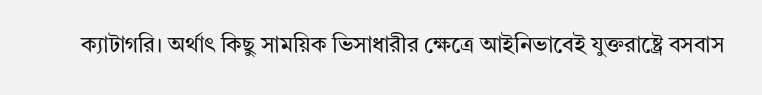ক্যাটাগরি। অর্থাৎ কিছু সাময়িক ভিসাধারীর ক্ষেত্রে আইনিভাবেই যুক্তরাষ্ট্রে বসবাস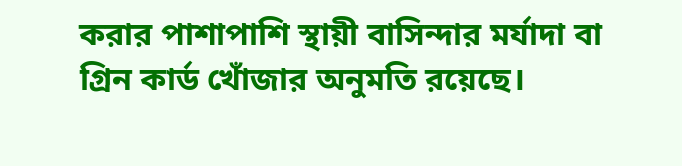করার পাশাপাশি স্থায়ী বাসিন্দার মর্যাদা বা গ্রিন কার্ড খোঁজার অনুমতি রয়েছে।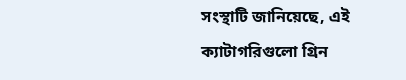সংস্থাটি জানিয়েছে, এই ক্যাটাগরিগুলো গ্রিন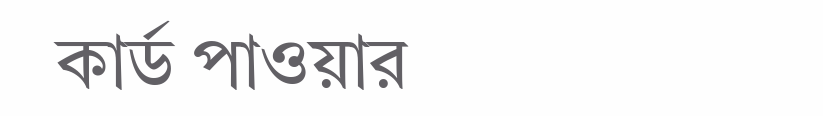কার্ড পাওয়ার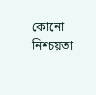কোনো নিশ্চয়তা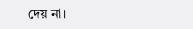দেয় না।